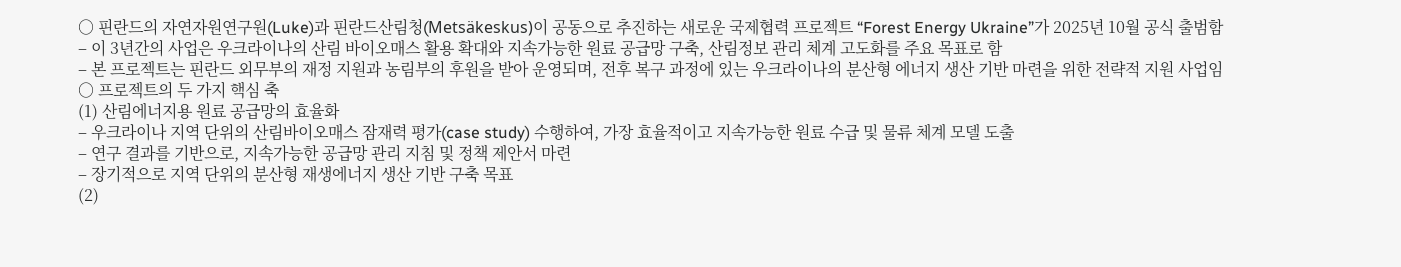○ 핀란드의 자연자원연구원(Luke)과 핀란드산림청(Metsäkeskus)이 공동으로 추진하는 새로운 국제협력 프로젝트 “Forest Energy Ukraine”가 2025년 10월 공식 출범함
– 이 3년간의 사업은 우크라이나의 산림 바이오매스 활용 확대와 지속가능한 원료 공급망 구축, 산림정보 관리 체계 고도화를 주요 목표로 함
– 본 프로젝트는 핀란드 외무부의 재정 지원과 농림부의 후원을 받아 운영되며, 전후 복구 과정에 있는 우크라이나의 분산형 에너지 생산 기반 마련을 위한 전략적 지원 사업임
○ 프로젝트의 두 가지 핵심 축
(1) 산림에너지용 원료 공급망의 효율화
– 우크라이나 지역 단위의 산림바이오매스 잠재력 평가(case study) 수행하여, 가장 효율적이고 지속가능한 원료 수급 및 물류 체계 모델 도출
– 연구 결과를 기반으로, 지속가능한 공급망 관리 지침 및 정책 제안서 마련
– 장기적으로 지역 단위의 분산형 재생에너지 생산 기반 구축 목표
(2)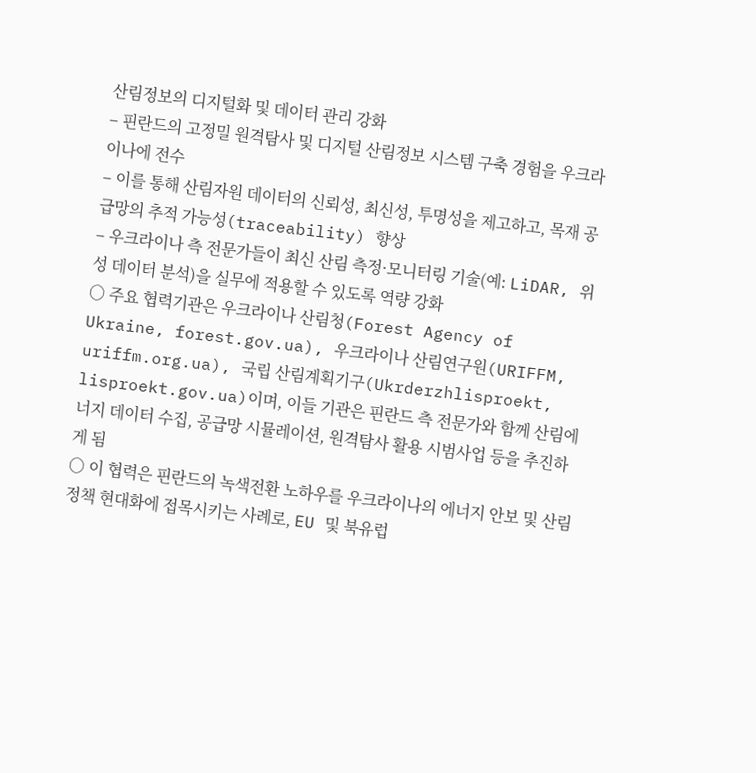산림정보의 디지털화 및 데이터 관리 강화
– 핀란드의 고정밀 원격탐사 및 디지털 산림정보 시스템 구축 경험을 우크라이나에 전수
– 이를 통해 산림자원 데이터의 신뢰성, 최신성, 투명성을 제고하고, 목재 공급망의 추적 가능성(traceability) 향상
– 우크라이나 측 전문가들이 최신 산림 측정·모니터링 기술(예: LiDAR, 위성 데이터 분석)을 실무에 적용할 수 있도록 역량 강화
○ 주요 협력기관은 우크라이나 산림청(Forest Agency of Ukraine, forest.gov.ua), 우크라이나 산림연구원(URIFFM, uriffm.org.ua), 국립 산림계획기구(Ukrderzhlisproekt, lisproekt.gov.ua)이며, 이들 기관은 핀란드 측 전문가와 함께 산림에너지 데이터 수집, 공급망 시뮬레이션, 원격탐사 활용 시범사업 등을 추진하게 됨
○ 이 협력은 핀란드의 녹색전환 노하우를 우크라이나의 에너지 안보 및 산림정책 현대화에 접목시키는 사례로, EU 및 북유럽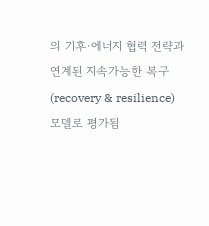의 기후·에너지 협력 전략과 연계된 지속가능한 복구(recovery & resilience) 모델로 평가됨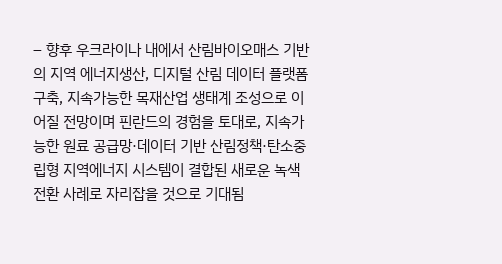– 향후 우크라이나 내에서 산림바이오매스 기반의 지역 에너지생산, 디지털 산림 데이터 플랫폼 구축, 지속가능한 목재산업 생태계 조성으로 이어질 전망이며 핀란드의 경험을 토대로, 지속가능한 원료 공급망·데이터 기반 산림정책·탄소중립형 지역에너지 시스템이 결합된 새로운 녹색전환 사례로 자리잡을 것으로 기대됨